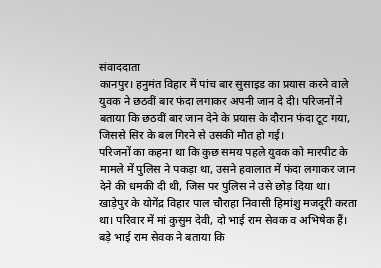संवाददाता
कानपुर। हनुमंत विहार में पांच बार सुसाइड का प्रयास करने वाले युवक ने छठवीं बार फंदा लगाकर अपनी जान दे दी। परिजनों ने बताया कि छठवीं बार जान देने के प्रयास के दौरान फंदा टूट गया, जिससे सिर के बल गिरने से उसकी मौत हो गई।
परिजनों का कहना था कि कुछ समय पहले युवक को मारपीट के मामले में पुलिस ने पकड़ा था, उसने हवालात में फंदा लगाकर जान देने की धमकी दी थी, जिस पर पुलिस ने उसे छोड़ दिया था।
खाड़ेपुर के योगेंद्र विहार पाल चौराहा निवासी हिमांशु मजदूरी करता था। परिवार में मां कुसुम देवी, दो भाई राम सेवक व अभिषेक हैं। बड़े भाई राम सेवक ने बताया कि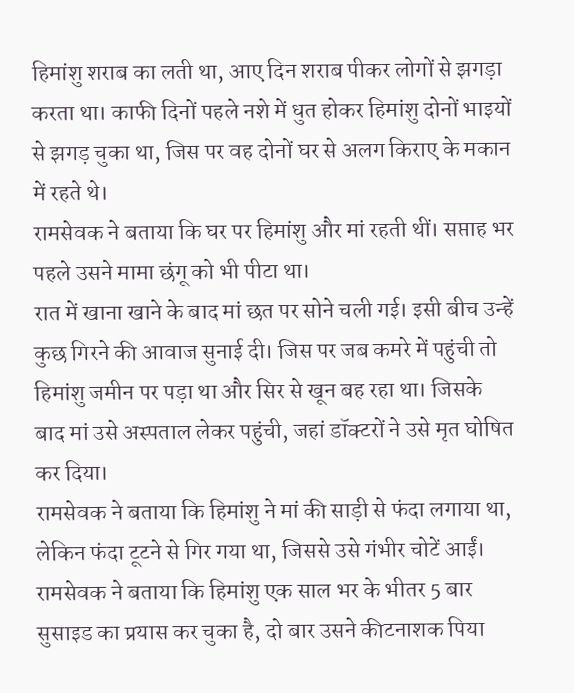हिमांशु शराब का लती था, आए दिन शराब पीकर लोगों से झगड़ा करता था। काफी दिनों पहले नशे में धुत होकर हिमांशु दोनों भाइयों से झगड़ चुका था, जिस पर वह दोनों घर से अलग किराए के मकान में रहते थे।
रामसेवक ने बताया कि घर पर हिमांशु और मां रहती थीं। सप्ताह भर पहले उसने मामा छंगू को भी पीटा था।
रात में खाना खाने के बाद मां छत पर सोने चली गई। इसी बीच उन्हें कुछ गिरने की आवाज सुनाई दी। जिस पर जब कमरे में पहुंची तो हिमांशु जमीन पर पड़ा था और सिर से खून बह रहा था। जिसके बाद मां उसे अस्पताल लेकर पहुंची, जहां डॉक्टरों ने उसे मृत घोषित कर दिया।
रामसेवक ने बताया कि हिमांशु ने मां की साड़ी से फंदा लगाया था, लेकिन फंदा टूटने से गिर गया था, जिससे उसे गंभीर चोटें आईं। रामसेवक ने बताया कि हिमांशु एक साल भर के भीतर 5 बार सुसाइड का प्रयास कर चुका है, दो बार उसने कीटनाशक पिया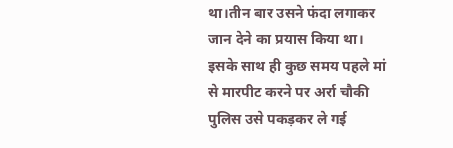था।तीन बार उसने फंदा लगाकर जान देने का प्रयास किया था।
इसके साथ ही कुछ समय पहले मां से मारपीट करने पर अर्रा चौकी पुलिस उसे पकड़कर ले गई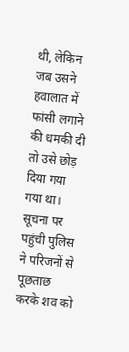थी, लेकिन जब उसने हवालात में फांसी लगाने की धमकी दी तो उसे छोड़ दिया गया गया था। सूचना पर पहुंची पुलिस ने परिजनों से पूछताछ करके शव को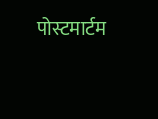पोस्टमार्टम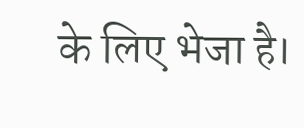के लिए भेजा है।